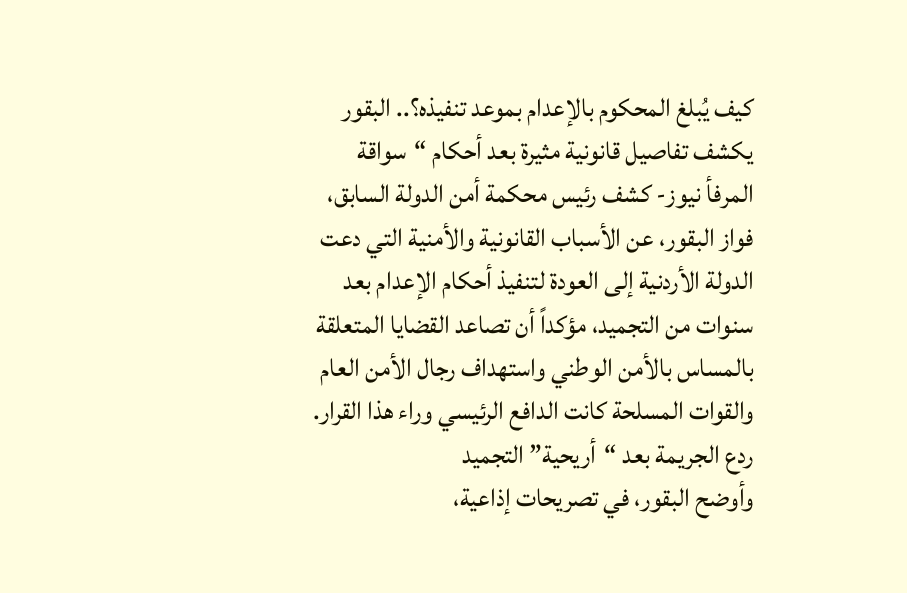كيف يُبلغ المحكوم بالإعدام بموعد تنفيذه؟.. البقور يكشف تفاصيل قانونية مثيرة بعد أحكام “سواقة
المرفأ نيوز- كشف رئيس محكمة أمن الدولة السابق، فواز البقور، عن الأسباب القانونية والأمنية التي دعت الدولة الأردنية إلى العودة لتنفيذ أحكام الإعدام بعد سنوات من التجميد، مؤكداً أن تصاعد القضايا المتعلقة بالمساس بالأمن الوطني واستهداف رجال الأمن العام والقوات المسلحة كانت الدافع الرئيسي وراء هذا القرار.
ردع الجريمة بعد “أريحية” التجميد
وأوضح البقور، في تصريحات إذاعية،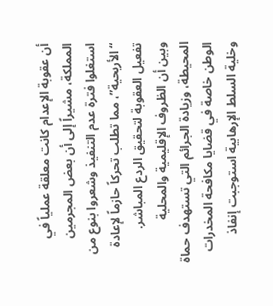أن عقوبة الإعدام كانت معلقة عملياً في المملكة، مشيراً إلى أن بعض المجرمين استغلوا فترة عدم التنفيذ وشعروا بنوع من “الأريحية”، مما تطلب تحركاً حازماً لإعادة تفعيل العقوبة لتحقيق الردع المباشر.
وبين أن الظروف الإقليمية والمحلية المحيطة، وزيادة الجرائم التي تستهدف حماة الوطن خاصة في قضايا مكافحة المخدرات وخلية السلط الإرهابية استوجبت إنفاذ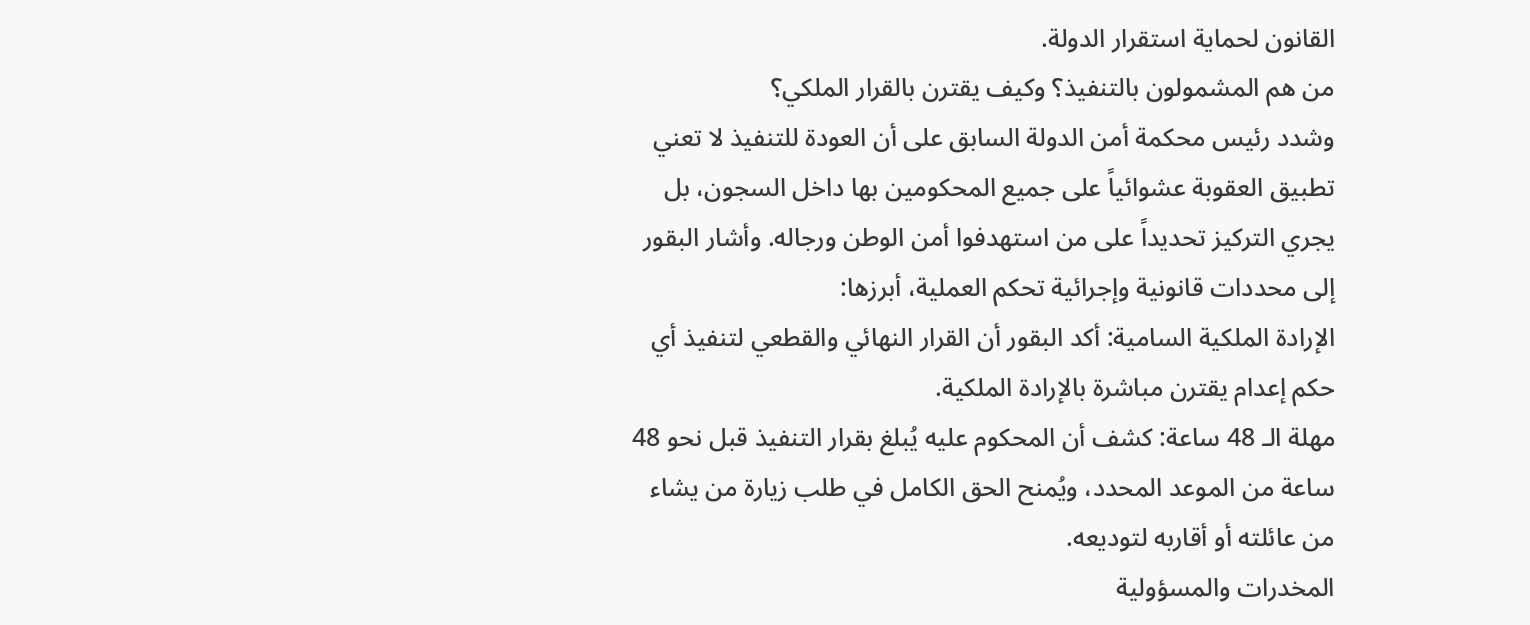القانون لحماية استقرار الدولة.
من هم المشمولون بالتنفيذ؟ وكيف يقترن بالقرار الملكي؟
وشدد رئيس محكمة أمن الدولة السابق على أن العودة للتنفيذ لا تعني تطبيق العقوبة عشوائياً على جميع المحكومين بها داخل السجون، بل يجري التركيز تحديداً على من استهدفوا أمن الوطن ورجاله. وأشار البقور إلى محددات قانونية وإجرائية تحكم العملية، أبرزها:
الإرادة الملكية السامية: أكد البقور أن القرار النهائي والقطعي لتنفيذ أي حكم إعدام يقترن مباشرة بالإرادة الملكية.
مهلة الـ 48 ساعة: كشف أن المحكوم عليه يُبلغ بقرار التنفيذ قبل نحو 48 ساعة من الموعد المحدد، ويُمنح الحق الكامل في طلب زيارة من يشاء من عائلته أو أقاربه لتوديعه.
المخدرات والمسؤولية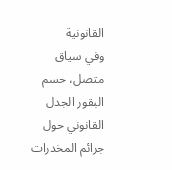القانونية
وفي سياق متصل، حسم البقور الجدل القانوني حول جرائم المخدرات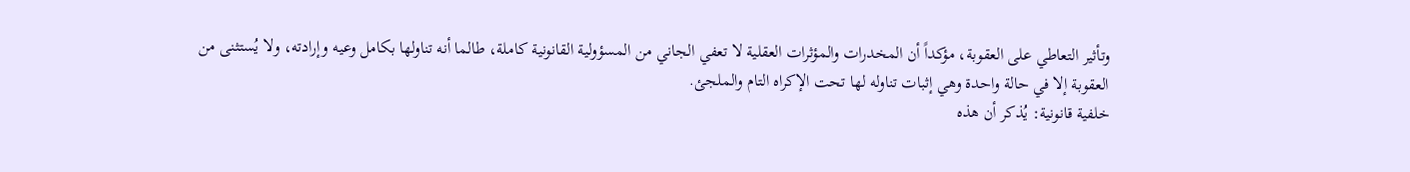وتأثير التعاطي على العقوبة، مؤكداً أن المخدرات والمؤثرات العقلية لا تعفي الجاني من المسؤولية القانونية كاملة، طالما أنه تناولها بكامل وعيه وإرادته، ولا يُستثنى من العقوبة إلا في حالة واحدة وهي إثبات تناوله لها تحت الإكراه التام والملجئ.
خلفية قانونية: يُذكر أن هذه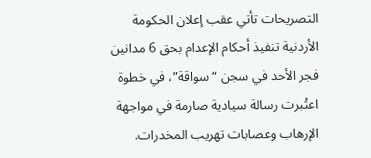التصريحات تأتي عقب إعلان الحكومة الأردنية تنفيذ أحكام الإعدام بحق 6 مدانين فجر الأحد في سجن “سواقة”، في خطوة اعتُبرت رسالة سيادية صارمة في مواجهة الإرهاب وعصابات تهريب المخدرات.